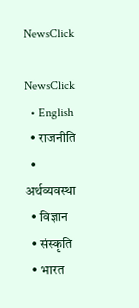NewsClick

NewsClick
  • English
  • राजनीति
  • अर्थव्यवस्था
  • विज्ञान
  • संस्कृति
  • भारत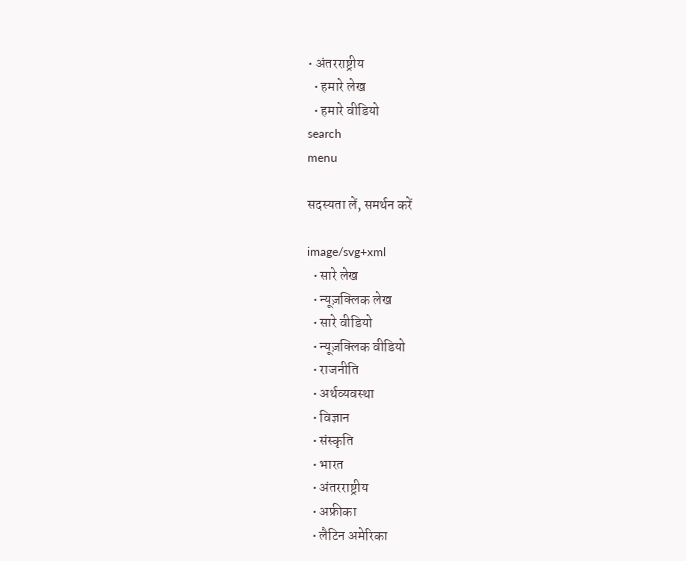• अंतरराष्ट्रीय
  • हमारे लेख
  • हमारे वीडियो
search
menu

सदस्यता लें, समर्थन करें

image/svg+xml
  • सारे लेख
  • न्यूज़क्लिक लेख
  • सारे वीडियो
  • न्यूज़क्लिक वीडियो
  • राजनीति
  • अर्थव्यवस्था
  • विज्ञान
  • संस्कृति
  • भारत
  • अंतरराष्ट्रीय
  • अफ्रीका
  • लैटिन अमेरिका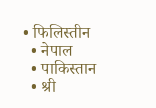• फिलिस्तीन
  • नेपाल
  • पाकिस्तान
  • श्री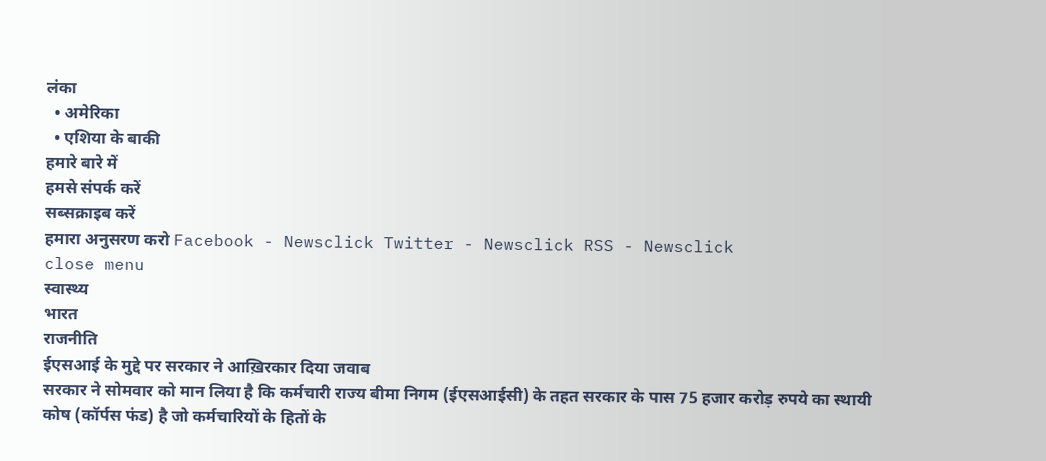लंका
  • अमेरिका
  • एशिया के बाकी
हमारे बारे में
हमसे संपर्क करें
सब्सक्राइब करें
हमारा अनुसरण करो Facebook - Newsclick Twitter - Newsclick RSS - Newsclick
close menu
स्वास्थ्य
भारत
राजनीति
ईएसआई के मुद्दे पर सरकार ने आख़िरकार दिया जवाब
सरकार ने सोमवार को मान लिया है कि कर्मचारी राज्य बीमा निगम (ईएसआईसी) के तहत सरकार के पास 75 हजार करोड़ रुपये का स्थायी कोष (कॉर्पस फंड) है जो कर्मचारियों के हितों के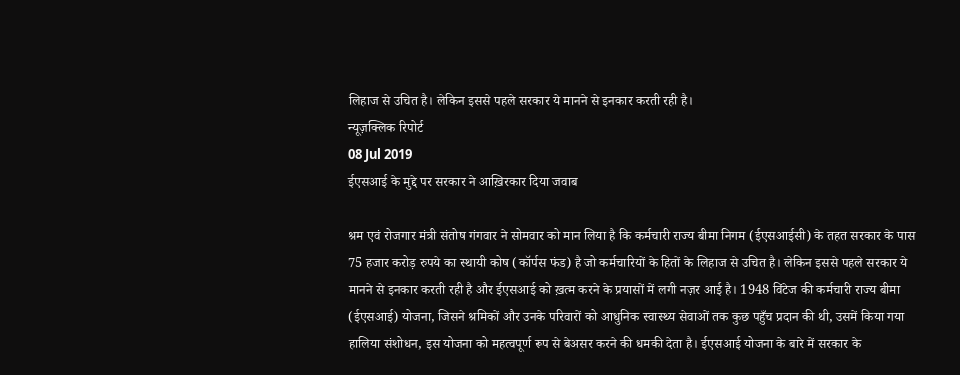लिहाज से उचित है। लेकिन इससे पहले सरकार ये मानने से इनकार करती रही है।
न्यूज़क्लिक रिपोर्ट
08 Jul 2019
ईएसआई के मुद्दे पर सरकार ने आख़िरकार दिया जवाब

श्रम एवं रोजगार मंत्री संतोष गंगवार ने सोमवार को मान लिया है कि कर्मचारी राज्य बीमा निगम (ईएसआईसी) के तहत सरकार के पास 75 हजार करोड़ रुपये का स्थायी कोष (कॉर्पस फंड) है जो कर्मचारियों के हितों के लिहाज से उचित है। लेकिन इससे पहले सरकार ये मानने से इनकार करती रही है और ईएसआई को ख़त्म करने के प्रयासों में लगी नज़र आई है। 1948 विंटेज की कर्मचारी राज्य बीमा (ईएसआई) योजना, जिसने श्रमिकों और उनके परिवारों को आधुनिक स्वास्थ्य सेवाओं तक कुछ पहुँच प्रदान की थी, उसमें किया गया हालिया संशोधन, इस योजना को महत्वपूर्ण रूप से बेअसर करने की धमकी देता है। ईएसआई योजना के बारे में सरकार के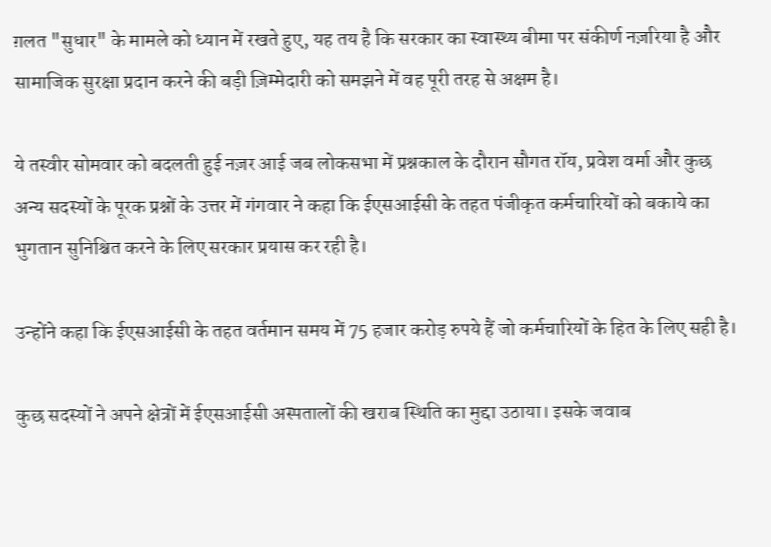ग़लत "सुधार" के मामले को ध्यान में रखते हुए, यह तय है कि सरकार का स्वास्थ्य बीमा पर संकीर्ण नज़रिया है और सामाजिक सुरक्षा प्रदान करने की बड़ी ज़िम्मेदारी को समझने में वह पूरी तरह से अक्षम है।

ये तस्वीर सोमवार को बदलती हुई नज़र आई जब लोकसभा में प्रश्नकाल के दौरान सौगत रॉय, प्रवेश वर्मा और कुछ अन्य सदस्यों के पूरक प्रश्नों के उत्तर में गंगवार ने कहा कि ईएसआईसी के तहत पंजीकृत कर्मचारियों को बकाये का भुगतान सुनिश्चित करने के लिए सरकार प्रयास कर रही है।

उन्होंने कहा कि ईएसआईसी के तहत वर्तमान समय में 75 हजार करोड़ रुपये हैं जो कर्मचारियों के हित के लिए सही है।

कुछ सदस्यों ने अपने क्षेत्रों में ईएसआईसी अस्पतालों की खराब स्थिति का मुद्दा उठाया। इसके जवाब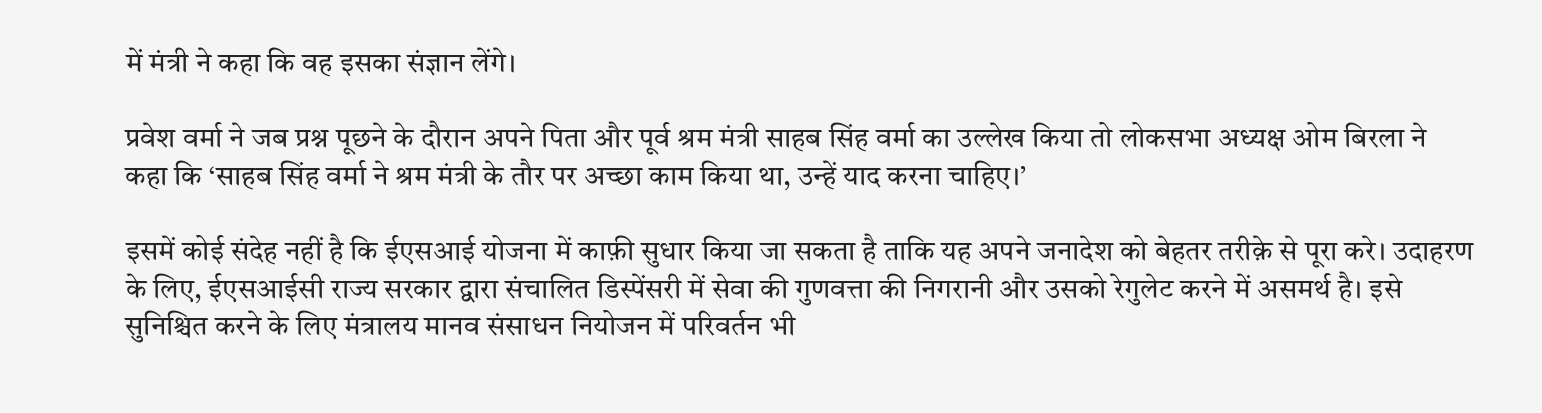में मंत्री ने कहा कि वह इसका संज्ञान लेंगे।

प्रवेश वर्मा ने जब प्रश्न पूछने के दौरान अपने पिता और पूर्व श्रम मंत्री साहब सिंह वर्मा का उल्लेख किया तो लोकसभा अध्यक्ष ओम बिरला ने कहा कि ‘साहब सिंह वर्मा ने श्रम मंत्री के तौर पर अच्छा काम किया था, उन्हें याद करना चाहिए।’

इसमें कोई संदेह नहीं है कि ईएसआई योजना में काफ़ी सुधार किया जा सकता है ताकि यह अपने जनादेश को बेहतर तरीक़े से पूरा करे। उदाहरण के लिए, ईएसआईसी राज्य सरकार द्वारा संचालित डिस्पेंसरी में सेवा की गुणवत्ता की निगरानी और उसको रेगुलेट करने में असमर्थ है। इसे सुनिश्चित करने के लिए मंत्रालय मानव संसाधन नियोजन में परिवर्तन भी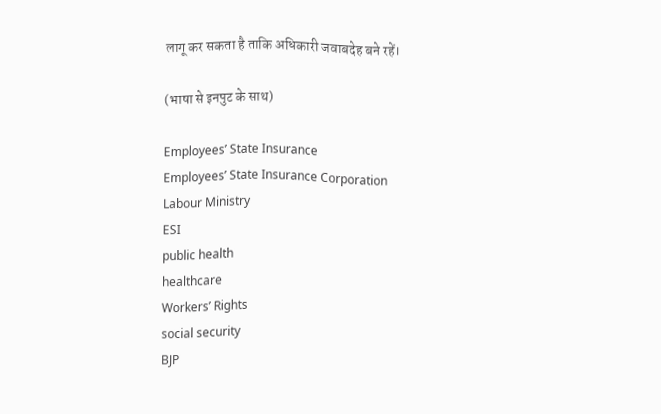लागू कर सकता है ताकि अधिकारी जवाबदेह बने रहें।

(भाषा से इनपुट के साथ)

Employees’ State Insurance
Employees’ State Insurance Corporation
Labour Ministry
ESI
public health
healthcare
Workers’ Rights
social security
BJP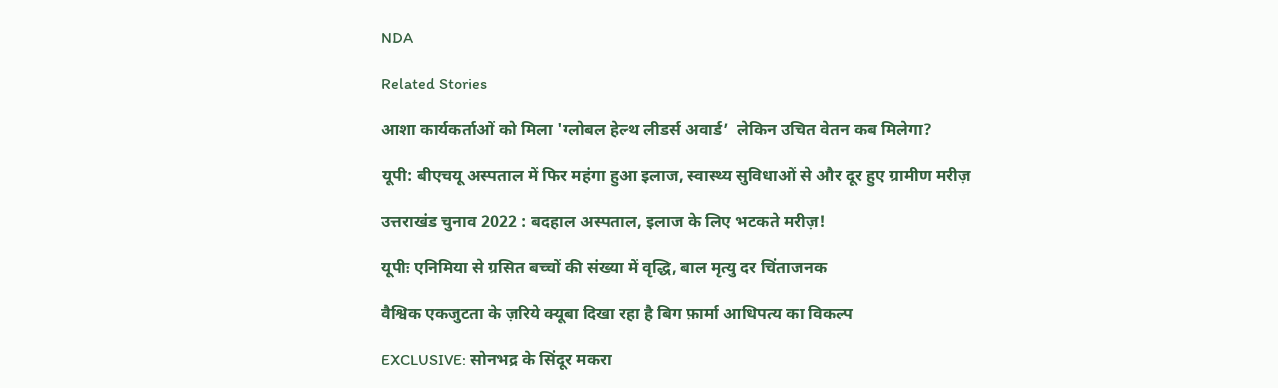NDA

Related Stories

आशा कार्यकर्ताओं को मिला 'ग्लोबल हेल्थ लीडर्स अवार्ड’  लेकिन उचित वेतन कब मिलेगा?

यूपी: बीएचयू अस्पताल में फिर महंगा हुआ इलाज, स्वास्थ्य सुविधाओं से और दूर हुए ग्रामीण मरीज़

उत्तराखंड चुनाव 2022 : बदहाल अस्पताल, इलाज के लिए भटकते मरीज़!

यूपीः एनिमिया से ग्रसित बच्चों की संख्या में वृद्धि, बाल मृत्यु दर चिंताजनक

वैश्विक एकजुटता के ज़रिये क्यूबा दिखा रहा है बिग फ़ार्मा आधिपत्य का विकल्प

EXCLUSIVE: सोनभद्र के सिंदूर मकरा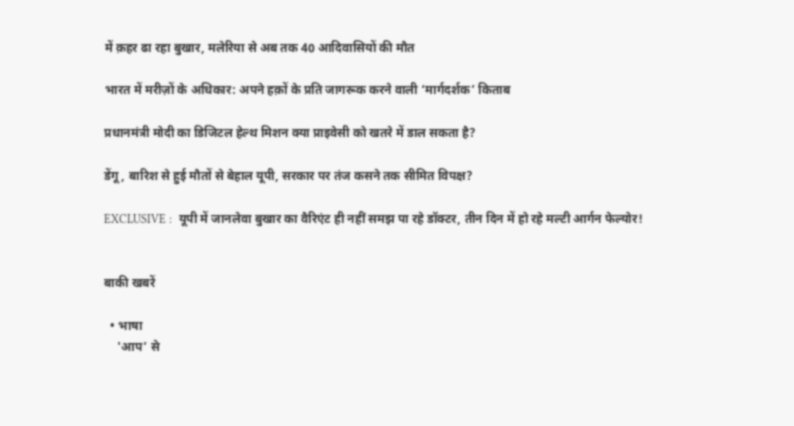में क़हर ढा रहा बुखार, मलेरिया से अब तक 40 आदिवासियों की मौत

भारत में मरीज़ों के अधिकार: अपने हक़ों के प्रति जागरूक करने वाली ‘मार्गदर्शक’ किताब

प्रधानमंत्री मोदी का डिजिटल हेल्थ मिशन क्या प्राइवेसी को खतरे में डाल सकता है?

डेंगू, बारिश से हुई मौतों से बेहाल यूपी, सरकार पर तंज कसने तक सीमित विपक्ष?

EXCLUSIVE :  यूपी में जानलेवा बुखार का वैरिएंट ही नहीं समझ पा रहे डॉक्टर, तीन दिन में हो रहे मल्टी आर्गन फेल्योर!


बाकी खबरें

  • भाषा
    'आप’ से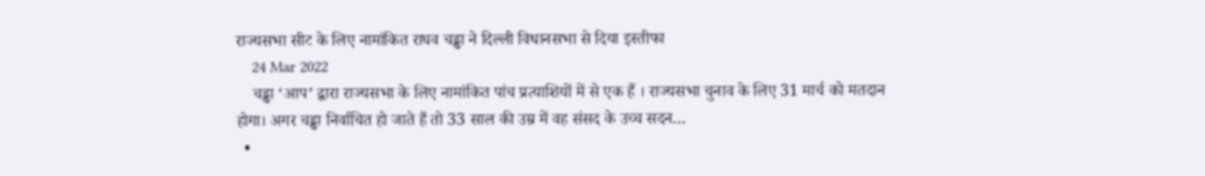राज्यसभा सीट के लिए नामांकित राघव चड्ढा ने दिल्ली विधानसभा से दिया इस्तीफा
    24 Mar 2022
    चड्ढा ‘आप’ द्वारा राज्यसभा के लिए नामांकित पांच प्रत्याशियों में से एक हैं । राज्यसभा चुनाव के लिए 31 मार्च को मतदान होगा। अगर चड्ढा निर्वाचित हो जाते हैं तो 33 साल की उम्र में वह संसद के उच्च सदन…
  •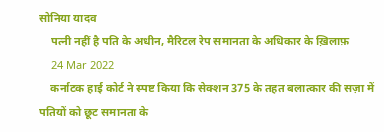सोनिया यादव
    पत्नी नहीं है पति के अधीन, मैरिटल रेप समानता के अधिकार के ख़िलाफ़
    24 Mar 2022
    कर्नाटक हाई कोर्ट ने स्पष्ट किया कि सेक्शन 375 के तहत बलात्कार की सज़ा में पतियों को छूट समानता के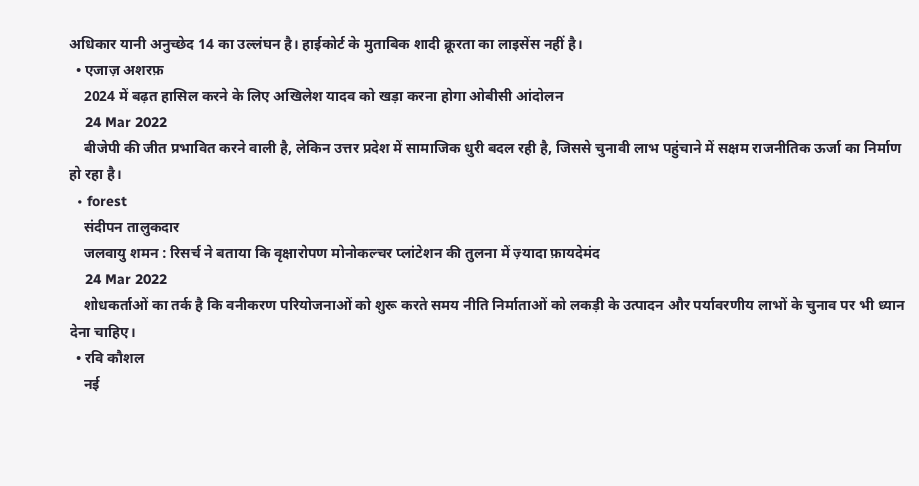अधिकार यानी अनुच्छेद 14 का उल्लंघन है। हाईकोर्ट के मुताबिक शादी क्रूरता का लाइसेंस नहीं है।
  • एजाज़ अशरफ़
    2024 में बढ़त हासिल करने के लिए अखिलेश यादव को खड़ा करना होगा ओबीसी आंदोलन
    24 Mar 2022
    बीजेपी की जीत प्रभावित करने वाली है, लेकिन उत्तर प्रदेश में सामाजिक धुरी बदल रही है, जिससे चुनावी लाभ पहुंचाने में सक्षम राजनीतिक ऊर्जा का निर्माण हो रहा है।
  • forest
    संदीपन तालुकदार
    जलवायु शमन : रिसर्च ने बताया कि वृक्षारोपण मोनोकल्चर प्लांटेशन की तुलना में ज़्यादा फ़ायदेमंद
    24 Mar 2022
    शोधकर्ताओं का तर्क है कि वनीकरण परियोजनाओं को शुरू करते समय नीति निर्माताओं को लकड़ी के उत्पादन और पर्यावरणीय लाभों के चुनाव पर भी ध्यान देना चाहिए।
  • रवि कौशल
    नई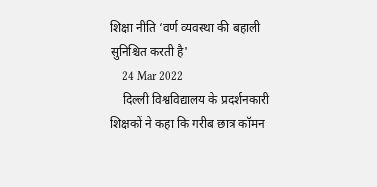शिक्षा नीति ‘वर्ण व्यवस्था की बहाली सुनिश्चित करती है'
    24 Mar 2022
    दिल्ली विश्वविद्यालय के प्रदर्शनकारी शिक्षकों ने कहा कि गरीब छात्र कॉमन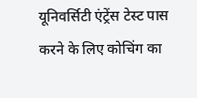यूनिवर्सिटी एंट्रेंस टेस्ट पास करने के लिए कोचिंग का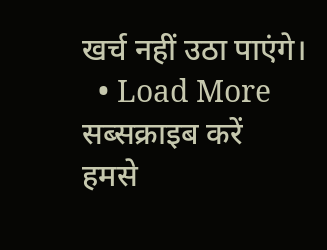खर्च नहीं उठा पाएंगे।
  • Load More
सब्सक्राइब करें
हमसे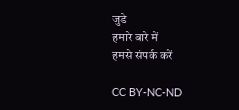जुडे
हमारे बारे में
हमसे संपर्क करें

CC BY-NC-ND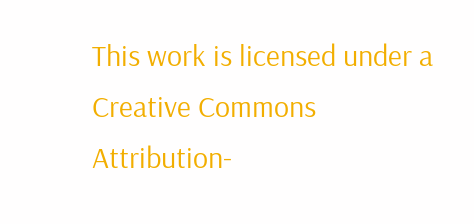This work is licensed under a Creative Commons Attribution-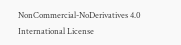NonCommercial-NoDerivatives 4.0 International License